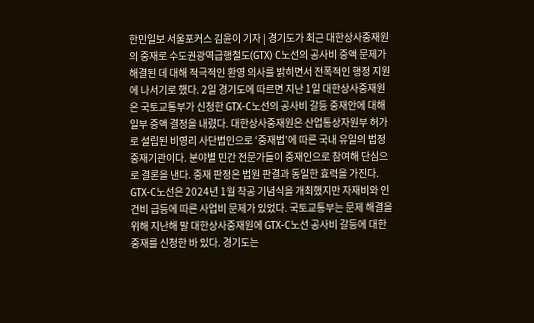한민일보 서울포커스 김윤이 기자 | 경기도가 최근 대한상사중재원의 중재로 수도권광역급행철도(GTX) C노선의 공사비 증액 문제가 해결된 데 대해 적극적인 환영 의사를 밝히면서 전폭적인 행정 지원에 나서기로 했다. 2일 경기도에 따르면 지난 1일 대한상사중재원은 국토교통부가 신청한 GTX-C노선의 공사비 갈등 중재안에 대해 일부 증액 결정을 내렸다. 대한상사중재원은 산업통상자원부 허가로 설립된 비영리 사단법인으로 ‘중재법’에 따른 국내 유일의 법정 중재기관이다. 분야별 민간 전문가들이 중재인으로 참여해 단심으로 결론을 낸다. 중재 판정은 법원 판결과 동일한 효력을 가진다. GTX-C노선은 2024년 1월 착공 기념식을 개최했지만 자재비와 인건비 급등에 따른 사업비 문제가 있었다. 국토교통부는 문제 해결을 위해 지난해 말 대한상사중재원에 GTX-C노선 공사비 갈등에 대한 중재를 신청한 바 있다. 경기도는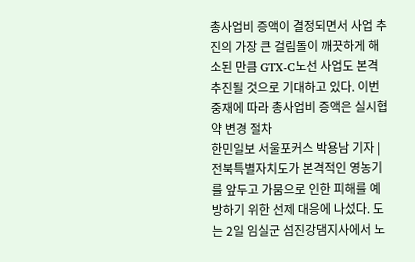총사업비 증액이 결정되면서 사업 추진의 가장 큰 걸림돌이 깨끗하게 해소된 만큼 GTX-C노선 사업도 본격 추진될 것으로 기대하고 있다. 이번 중재에 따라 총사업비 증액은 실시협약 변경 절차
한민일보 서울포커스 박용남 기자 | 전북특별자치도가 본격적인 영농기를 앞두고 가뭄으로 인한 피해를 예방하기 위한 선제 대응에 나섰다. 도는 2일 임실군 섬진강댐지사에서 노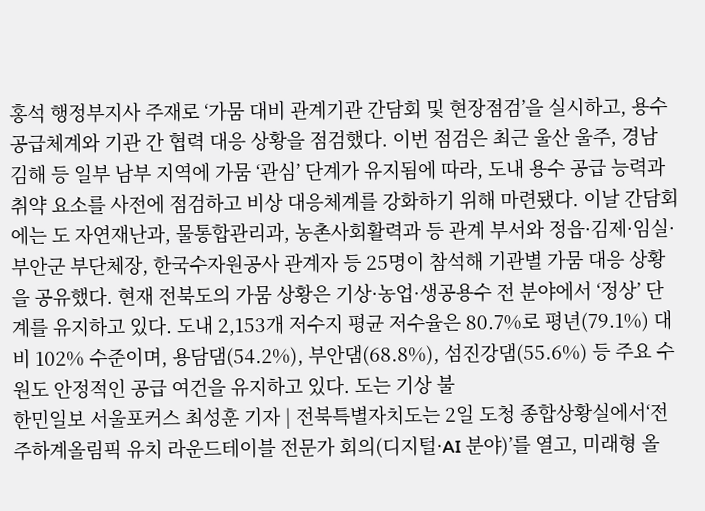홍석 행정부지사 주재로 ‘가뭄 대비 관계기관 간담회 및 현장점검’을 실시하고, 용수 공급체계와 기관 간 협력 대응 상황을 점검했다. 이번 점검은 최근 울산 울주, 경남 김해 등 일부 남부 지역에 가뭄 ‘관심’ 단계가 유지됨에 따라, 도내 용수 공급 능력과 취약 요소를 사전에 점검하고 비상 대응체계를 강화하기 위해 마련됐다. 이날 간담회에는 도 자연재난과, 물통합관리과, 농촌사회활력과 등 관계 부서와 정읍·김제·임실·부안군 부단체장, 한국수자원공사 관계자 등 25명이 참석해 기관별 가뭄 대응 상황을 공유했다. 현재 전북도의 가뭄 상황은 기상·농업·생공용수 전 분야에서 ‘정상’ 단계를 유지하고 있다. 도내 2,153개 저수지 평균 저수율은 80.7%로 평년(79.1%) 대비 102% 수준이며, 용담댐(54.2%), 부안댐(68.8%), 섬진강댐(55.6%) 등 주요 수원도 안정적인 공급 여건을 유지하고 있다. 도는 기상 불
한민일보 서울포커스 최성훈 기자 | 전북특별자치도는 2일 도청 종합상황실에서‘전주하계올림픽 유치 라운드테이블 전문가 회의(디지털·AI 분야)’를 열고, 미래형 올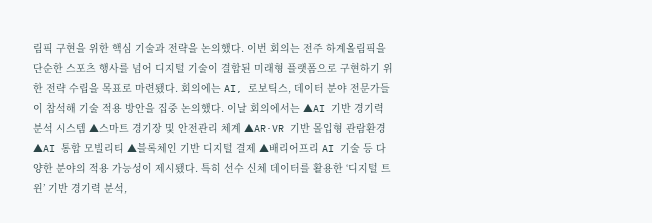림픽 구현을 위한 핵심 기술과 전략을 논의했다. 이번 회의는 전주 하계올림픽을 단순한 스포츠 행사를 넘어 디지털 기술이 결합된 미래형 플랫폼으로 구현하기 위한 전략 수립을 목표로 마련됐다. 회의에는 AI, 로보틱스, 데이터 분야 전문가들이 참석해 기술 적용 방안을 집중 논의했다. 이날 회의에서는 ▲AI 기반 경기력 분석 시스템 ▲스마트 경기장 및 안전관리 체계 ▲AR·VR 기반 몰입형 관람환경 ▲AI 통합 모빌리티 ▲블록체인 기반 디지털 결제 ▲배리어프리 AI 기술 등 다양한 분야의 적용 가능성이 제시됐다. 특히 선수 신체 데이터를 활용한 ‘디지털 트윈’ 기반 경기력 분석,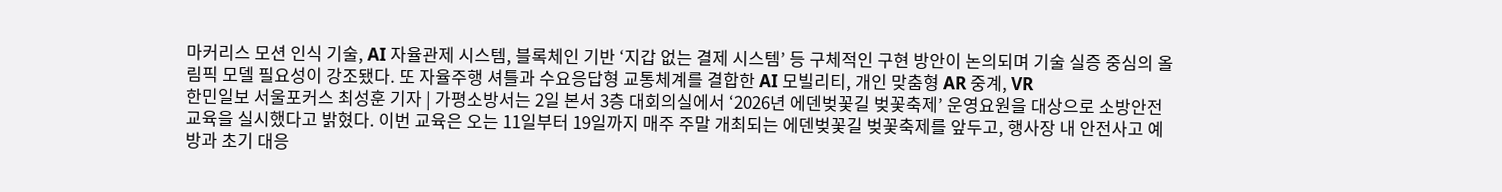마커리스 모션 인식 기술, AI 자율관제 시스템, 블록체인 기반 ‘지갑 없는 결제 시스템’ 등 구체적인 구현 방안이 논의되며 기술 실증 중심의 올림픽 모델 필요성이 강조됐다. 또 자율주행 셔틀과 수요응답형 교통체계를 결합한 AI 모빌리티, 개인 맞춤형 AR 중계, VR
한민일보 서울포커스 최성훈 기자 | 가평소방서는 2일 본서 3층 대회의실에서 ‘2026년 에덴벚꽃길 벚꽃축제’ 운영요원을 대상으로 소방안전교육을 실시했다고 밝혔다. 이번 교육은 오는 11일부터 19일까지 매주 주말 개최되는 에덴벚꽃길 벚꽃축제를 앞두고, 행사장 내 안전사고 예방과 초기 대응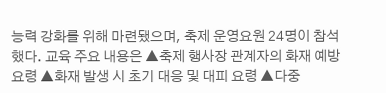능력 강화를 위해 마련됐으며, 축제 운영요원 24명이 참석했다. 교육 주요 내용은 ▲축제 행사장 관계자의 화재 예방 요령 ▲화재 발생 시 초기 대응 및 대피 요령 ▲다중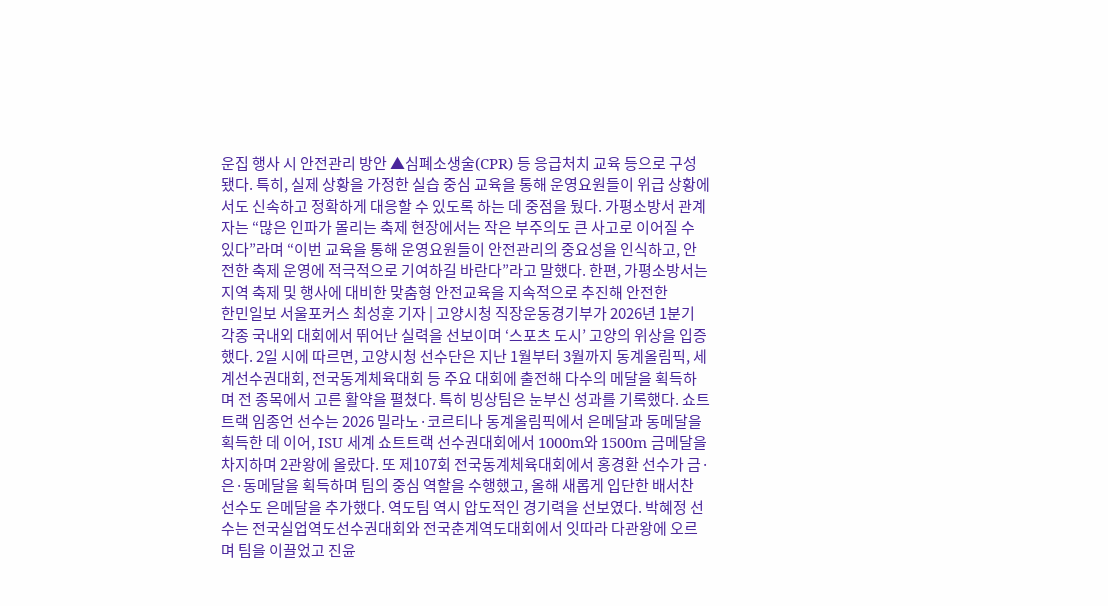운집 행사 시 안전관리 방안 ▲심폐소생술(CPR) 등 응급처치 교육 등으로 구성됐다. 특히, 실제 상황을 가정한 실습 중심 교육을 통해 운영요원들이 위급 상황에서도 신속하고 정확하게 대응할 수 있도록 하는 데 중점을 뒀다. 가평소방서 관계자는 “많은 인파가 몰리는 축제 현장에서는 작은 부주의도 큰 사고로 이어질 수 있다”라며 “이번 교육을 통해 운영요원들이 안전관리의 중요성을 인식하고, 안전한 축제 운영에 적극적으로 기여하길 바란다”라고 말했다. 한편, 가평소방서는 지역 축제 및 행사에 대비한 맞춤형 안전교육을 지속적으로 추진해 안전한
한민일보 서울포커스 최성훈 기자 | 고양시청 직장운동경기부가 2026년 1분기 각종 국내외 대회에서 뛰어난 실력을 선보이며 ‘스포츠 도시’ 고양의 위상을 입증했다. 2일 시에 따르면, 고양시청 선수단은 지난 1월부터 3월까지 동계올림픽, 세계선수권대회, 전국동계체육대회 등 주요 대회에 출전해 다수의 메달을 획득하며 전 종목에서 고른 활약을 펼쳤다. 특히 빙상팀은 눈부신 성과를 기록했다. 쇼트트랙 임종언 선수는 2026 밀라노·코르티나 동계올림픽에서 은메달과 동메달을 획득한 데 이어, ISU 세계 쇼트트랙 선수권대회에서 1000m와 1500m 금메달을 차지하며 2관왕에 올랐다. 또 제107회 전국동계체육대회에서 홍경환 선수가 금·은·동메달을 획득하며 팀의 중심 역할을 수행했고, 올해 새롭게 입단한 배서찬 선수도 은메달을 추가했다. 역도팀 역시 압도적인 경기력을 선보였다. 박혜정 선수는 전국실업역도선수권대회와 전국춘계역도대회에서 잇따라 다관왕에 오르며 팀을 이끌었고 진윤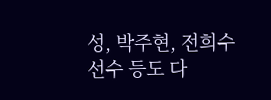성, 박주현, 전희수 선수 등도 다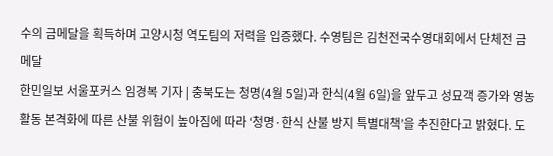수의 금메달을 획득하며 고양시청 역도팀의 저력을 입증했다. 수영팀은 김천전국수영대회에서 단체전 금메달
한민일보 서울포커스 임경복 기자 | 충북도는 청명(4월 5일)과 한식(4월 6일)을 앞두고 성묘객 증가와 영농활동 본격화에 따른 산불 위험이 높아짐에 따라 ‘청명·한식 산불 방지 특별대책’을 추진한다고 밝혔다. 도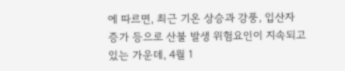에 따르면, 최근 기온 상승과 강풍, 입산자 증가 등으로 산불 발생 위험요인이 지속되고 있는 가운데, 4월 1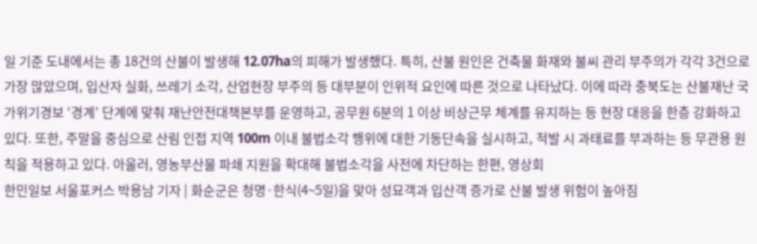일 기준 도내에서는 총 18건의 산불이 발생해 12.07ha의 피해가 발생했다. 특히, 산불 원인은 건축물 화재와 불씨 관리 부주의가 각각 3건으로 가장 많았으며, 입산자 실화, 쓰레기 소각, 산업현장 부주의 등 대부분이 인위적 요인에 따른 것으로 나타났다. 이에 따라 충북도는 산불재난 국가위기경보 ‘경계’ 단계에 맞춰 재난안전대책본부를 운영하고, 공무원 6분의 1 이상 비상근무 체계를 유지하는 등 현장 대응을 한층 강화하고 있다. 또한, 주말을 중심으로 산림 인접 지역 100m 이내 불법소각 행위에 대한 기동단속을 실시하고, 적발 시 과태료를 부과하는 등 무관용 원칙을 적용하고 있다. 아울러, 영농부산물 파쇄 지원을 확대해 불법소각을 사전에 차단하는 한편, 영상회
한민일보 서울포커스 박용남 기자 | 화순군은 청명·한식(4~5일)을 맞아 성묘객과 입산객 증가로 산불 발생 위험이 높아짐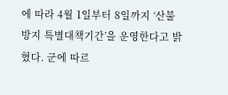에 따라 4월 1일부터 8일까지 ‘산불방지 특별대책기간’을 운영한다고 밝혔다. 군에 따르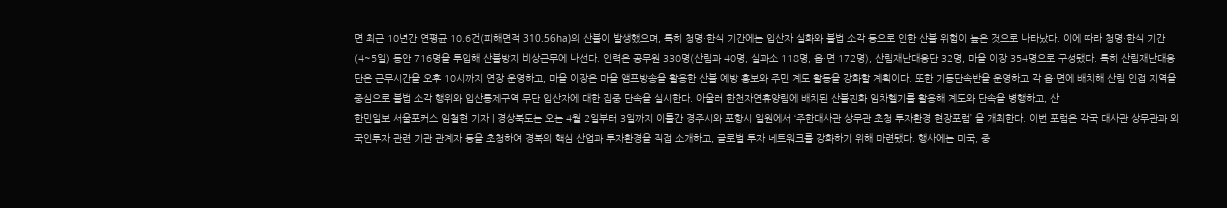면 최근 10년간 연평균 10.6건(피해면적 310.56ha)의 산불이 발생했으며, 특히 청명·한식 기간에는 입산자 실화와 불법 소각 등으로 인한 산불 위험이 높은 것으로 나타났다. 이에 따라 청명·한식 기간(4~5일) 동안 716명을 투입해 산불방지 비상근무에 나선다. 인력은 공무원 330명(산림과 40명, 실과소 118명, 읍·면 172명), 산림재난대응단 32명, 마을 이장 354명으로 구성됐다. 특히 산림재난대응단은 근무시간을 오후 10시까지 연장 운영하고, 마을 이장은 마을 앰프방송을 활용한 산불 예방 홍보와 주민 계도 활동을 강화할 계획이다. 또한 기동단속반을 운영하고 각 읍·면에 배치해 산림 인접 지역을 중심으로 불법 소각 행위와 입산통제구역 무단 입산자에 대한 집중 단속을 실시한다. 아울러 한천자연휴양림에 배치된 산불진화 임차헬기를 활용해 계도와 단속을 병행하고, 산
한민일보 서울포커스 임철현 기자 | 경상북도는 오는 4월 2일부터 3일까지 이틀간 경주시와 포항시 일원에서 ‘주한대사관 상무관 초청 투자환경 현장포럼’ 을 개최한다. 이번 포럼은 각국 대사관 상무관과 외국인투자 관련 기관 관계자 등을 초청하여 경북의 핵심 산업과 투자환경을 직접 소개하고, 글로벌 투자 네트워크를 강화하기 위해 마련됐다. 행사에는 미국, 중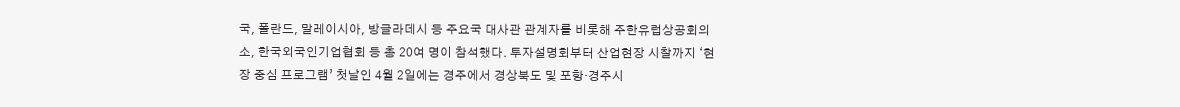국, 폴란드, 말레이시아, 방글라데시 등 주요국 대사관 관계자를 비롯해 주한유럽상공회의소, 한국외국인기업협회 등 총 20여 명이 참석했다. 투자설명회부터 산업현장 시찰까지 ‘현장 중심 프로그램’ 첫날인 4월 2일에는 경주에서 경상북도 및 포항·경주시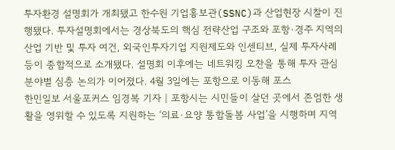투자환경 설명회가 개최됐고 한수원 기업홍보관(SSNC)과 산업현장 시찰이 진행됐다. 투자설명회에서는 경상북도의 핵심 전략산업 구조와 포항·경주 지역의 산업 기반 및 투자 여건, 외국인투자기업 지원제도와 인센티브, 실제 투자사례 등이 종합적으로 소개됐다. 설명회 이후에는 네트워킹 오찬을 통해 투자 관심 분야별 심층 논의가 이어졌다. 4월 3일에는 포항으로 이동해 포스
한민일보 서울포커스 임경복 기자 | 포항시는 시민들이 살던 곳에서 존엄한 생활을 영위할 수 있도록 지원하는 ‘의료·요양 통합돌봄 사업’을 시행하며 지역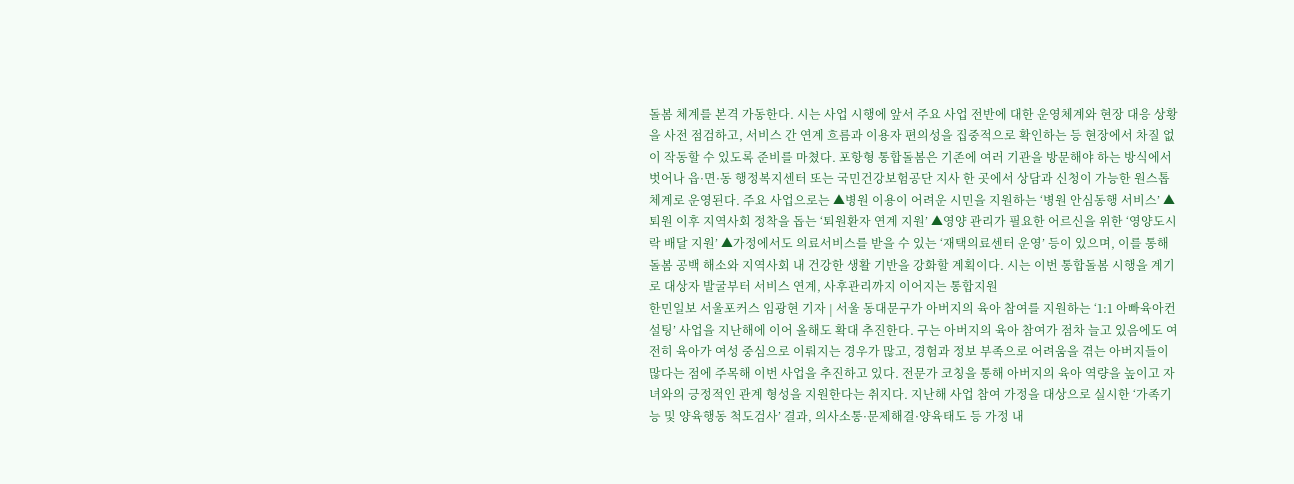돌봄 체계를 본격 가동한다. 시는 사업 시행에 앞서 주요 사업 전반에 대한 운영체계와 현장 대응 상황을 사전 점검하고, 서비스 간 연계 흐름과 이용자 편의성을 집중적으로 확인하는 등 현장에서 차질 없이 작동할 수 있도록 준비를 마쳤다. 포항형 통합돌봄은 기존에 여러 기관을 방문해야 하는 방식에서 벗어나 읍·면·동 행정복지센터 또는 국민건강보험공단 지사 한 곳에서 상담과 신청이 가능한 원스톱 체계로 운영된다. 주요 사업으로는 ▲병원 이용이 어려운 시민을 지원하는 ‘병원 안심동행 서비스’ ▲퇴원 이후 지역사회 정착을 돕는 ‘퇴원환자 연계 지원’ ▲영양 관리가 필요한 어르신을 위한 ‘영양도시락 배달 지원’ ▲가정에서도 의료서비스를 받을 수 있는 ‘재택의료센터 운영’ 등이 있으며, 이를 통해 돌봄 공백 해소와 지역사회 내 건강한 생활 기반을 강화할 계획이다. 시는 이번 통합돌봄 시행을 계기로 대상자 발굴부터 서비스 연계, 사후관리까지 이어지는 통합지원
한민일보 서울포커스 임광현 기자 | 서울 동대문구가 아버지의 육아 참여를 지원하는 ‘1:1 아빠육아컨설팅’ 사업을 지난해에 이어 올해도 확대 추진한다. 구는 아버지의 육아 참여가 점차 늘고 있음에도 여전히 육아가 여성 중심으로 이뤄지는 경우가 많고, 경험과 정보 부족으로 어려움을 겪는 아버지들이 많다는 점에 주목해 이번 사업을 추진하고 있다. 전문가 코칭을 통해 아버지의 육아 역량을 높이고 자녀와의 긍정적인 관계 형성을 지원한다는 취지다. 지난해 사업 참여 가정을 대상으로 실시한 ‘가족기능 및 양육행동 척도검사’ 결과, 의사소통·문제해결·양육태도 등 가정 내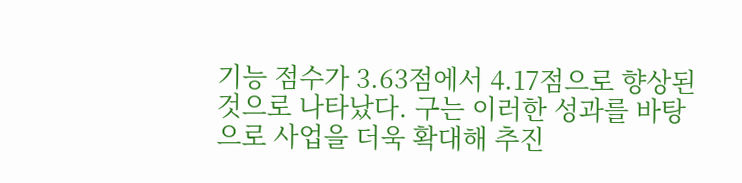기능 점수가 3.63점에서 4.17점으로 향상된 것으로 나타났다. 구는 이러한 성과를 바탕으로 사업을 더욱 확대해 추진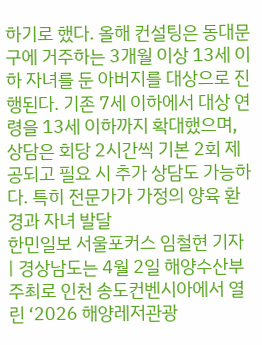하기로 했다. 올해 컨설팅은 동대문구에 거주하는 3개월 이상 13세 이하 자녀를 둔 아버지를 대상으로 진행된다. 기존 7세 이하에서 대상 연령을 13세 이하까지 확대했으며, 상담은 회당 2시간씩 기본 2회 제공되고 필요 시 추가 상담도 가능하다. 특히 전문가가 가정의 양육 환경과 자녀 발달
한민일보 서울포커스 임철현 기자 | 경상남도는 4월 2일 해양수산부 주최로 인천 송도컨벤시아에서 열린 ‘2026 해양레저관광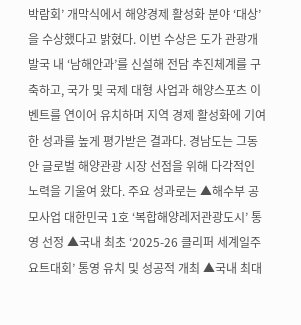박람회’ 개막식에서 해양경제 활성화 분야 ‘대상’을 수상했다고 밝혔다. 이번 수상은 도가 관광개발국 내 ‘남해안과’를 신설해 전담 추진체계를 구축하고, 국가 및 국제 대형 사업과 해양스포츠 이벤트를 연이어 유치하며 지역 경제 활성화에 기여한 성과를 높게 평가받은 결과다. 경남도는 그동안 글로벌 해양관광 시장 선점을 위해 다각적인 노력을 기울여 왔다. 주요 성과로는 ▲해수부 공모사업 대한민국 1호 ‘복합해양레저관광도시’ 통영 선정 ▲국내 최초 ‘2025-26 클리퍼 세계일주 요트대회’ 통영 유치 및 성공적 개최 ▲국내 최대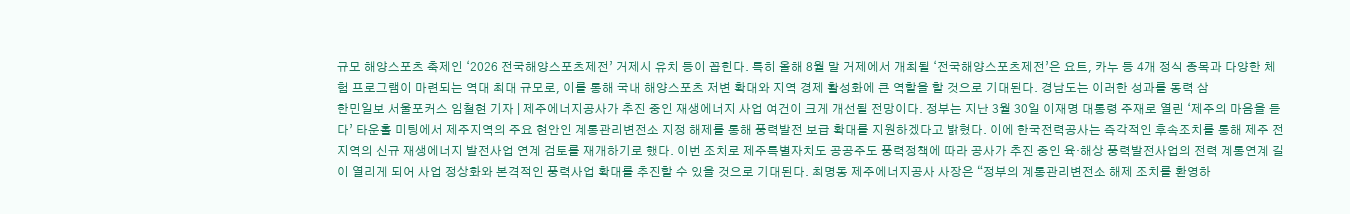규모 해양스포츠 축제인 ‘2026 전국해양스포츠제전’ 거제시 유치 등이 꼽힌다. 특히 올해 8월 말 거제에서 개최될 ‘전국해양스포츠제전’은 요트, 카누 등 4개 정식 종목과 다양한 체험 프로그램이 마련되는 역대 최대 규모로, 이를 통해 국내 해양스포츠 저변 확대와 지역 경제 활성화에 큰 역할을 할 것으로 기대된다. 경남도는 이러한 성과를 동력 삼
한민일보 서울포커스 임철현 기자 | 제주에너지공사가 추진 중인 재생에너지 사업 여건이 크게 개선될 전망이다. 정부는 지난 3월 30일 이재명 대통령 주재로 열린 ‘제주의 마음을 듣다’ 타운홀 미팅에서 제주지역의 주요 현안인 계통관리변전소 지정 해제를 통해 풍력발전 보급 확대를 지원하겠다고 밝혔다. 이에 한국전력공사는 즉각적인 후속조치를 통해 제주 전 지역의 신규 재생에너지 발전사업 연계 검토를 재개하기로 했다. 이번 조치로 제주특별자치도 공공주도 풍력정책에 따라 공사가 추진 중인 육·해상 풍력발전사업의 전력 계통연계 길이 열리게 되어 사업 정상화와 본격적인 풍력사업 확대를 추진할 수 있을 것으로 기대된다. 최명동 제주에너지공사 사장은 “정부의 계통관리변전소 해제 조치를 환영하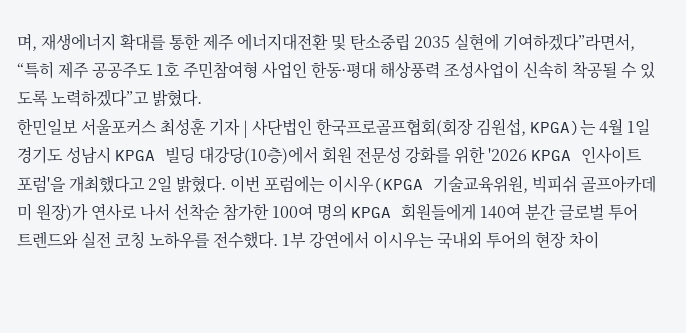며, 재생에너지 확대를 통한 제주 에너지대전환 및 탄소중립 2035 실현에 기여하겠다”라면서, “특히 제주 공공주도 1호 주민참여형 사업인 한동·평대 해상풍력 조성사업이 신속히 착공될 수 있도록 노력하겠다”고 밝혔다.
한민일보 서울포커스 최성훈 기자 | 사단법인 한국프로골프협회(회장 김원섭, KPGA)는 4월 1일 경기도 성남시 KPGA 빌딩 대강당(10층)에서 회원 전문성 강화를 위한 '2026 KPGA 인사이트 포럼'을 개최했다고 2일 밝혔다. 이번 포럼에는 이시우(KPGA 기술교육위원, 빅피쉬 골프아카데미 원장)가 연사로 나서 선착순 참가한 100여 명의 KPGA 회원들에게 140여 분간 글로벌 투어 트렌드와 실전 코칭 노하우를 전수했다. 1부 강연에서 이시우는 국내외 투어의 현장 차이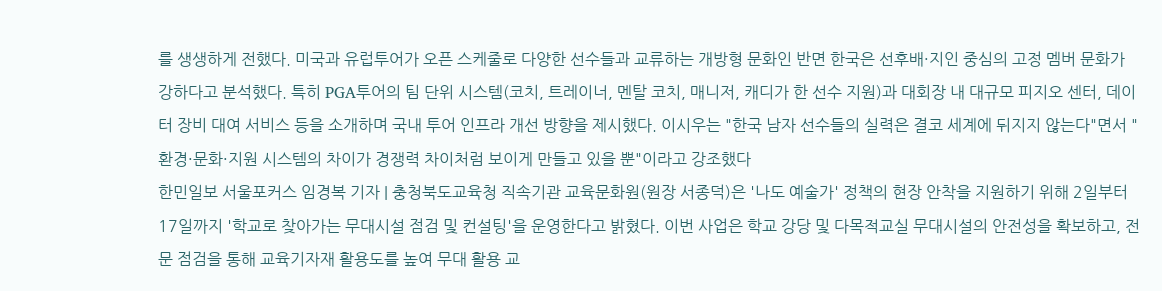를 생생하게 전했다. 미국과 유럽투어가 오픈 스케줄로 다양한 선수들과 교류하는 개방형 문화인 반면 한국은 선후배·지인 중심의 고정 멤버 문화가 강하다고 분석했다. 특히 PGA투어의 팀 단위 시스템(코치, 트레이너, 멘탈 코치, 매니저, 캐디가 한 선수 지원)과 대회장 내 대규모 피지오 센터, 데이터 장비 대여 서비스 등을 소개하며 국내 투어 인프라 개선 방향을 제시했다. 이시우는 "한국 남자 선수들의 실력은 결코 세계에 뒤지지 않는다"면서 "환경·문화·지원 시스템의 차이가 경쟁력 차이처럼 보이게 만들고 있을 뿐"이라고 강조했다
한민일보 서울포커스 임경복 기자 | 충청북도교육청 직속기관 교육문화원(원장 서종덕)은 '나도 예술가' 정책의 현장 안착을 지원하기 위해 2일부터 17일까지 '학교로 찾아가는 무대시설 점검 및 컨설팅'을 운영한다고 밝혔다. 이번 사업은 학교 강당 및 다목적교실 무대시설의 안전성을 확보하고, 전문 점검을 통해 교육기자재 활용도를 높여 무대 활용 교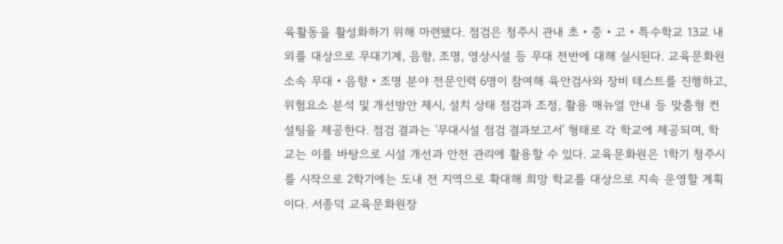육활동을 활성화하기 위해 마련됐다. 점검은 청주시 관내 초‧중‧고‧특수학교 13교 내외를 대상으로 무대기계, 음향, 조명, 영상시설 등 무대 전반에 대해 실시된다. 교육문화원 소속 무대‧음향‧조명 분야 전문인력 6명이 참여해 육안검사와 장비 테스트를 진행하고, 위험요소 분석 및 개선방안 제시, 설치 상태 점검과 조정, 활용 매뉴얼 안내 등 맞춤형 컨설팅을 제공한다. 점검 결과는 '무대시설 점검 결과보고서' 형태로 각 학교에 제공되며, 학교는 이를 바탕으로 시설 개선과 안전 관리에 활용할 수 있다. 교육문화원은 1학기 청주시를 시작으로 2학기에는 도내 전 지역으로 확대해 희망 학교를 대상으로 지속 운영할 계획이다. 서종덕 교육문화원장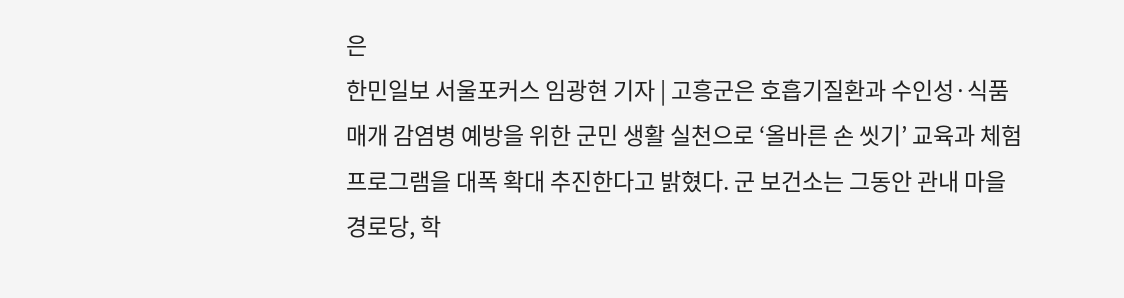은
한민일보 서울포커스 임광현 기자 | 고흥군은 호흡기질환과 수인성·식품매개 감염병 예방을 위한 군민 생활 실천으로 ‘올바른 손 씻기’ 교육과 체험 프로그램을 대폭 확대 추진한다고 밝혔다. 군 보건소는 그동안 관내 마을경로당, 학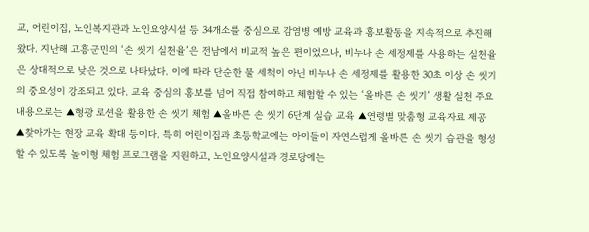교, 어린이집, 노인복지관과 노인요양시설 등 34개소를 중심으로 감염병 예방 교육과 홍보활동을 지속적으로 추진해 왔다. 지난해 고흥군민의 ‘손 씻기 실천율’은 전남에서 비교적 높은 편이었으나, 비누나 손 세정제를 사용하는 실천율은 상대적으로 낮은 것으로 나타났다. 이에 따라 단순한 물 세척이 아닌 비누나 손 세정제를 활용한 30초 이상 손 씻기의 중요성이 강조되고 있다. 교육 중심의 홍보를 넘어 직접 참여하고 체험할 수 있는 ‘올바른 손 씻기’ 생활 실천 주요 내용으로는 ▲형광 로션을 활용한 손 씻기 체험 ▲올바른 손 씻기 6단계 실습 교육 ▲연령별 맞춤형 교육자료 제공 ▲찾아가는 현장 교육 확대 등이다. 특히 어린이집과 초등학교에는 아이들이 자연스럽게 올바른 손 씻기 습관을 형성할 수 있도록 놀이형 체험 프로그램을 지원하고, 노인요양시설과 경로당에는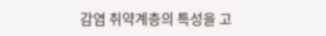감염 취약계층의 특성을 고